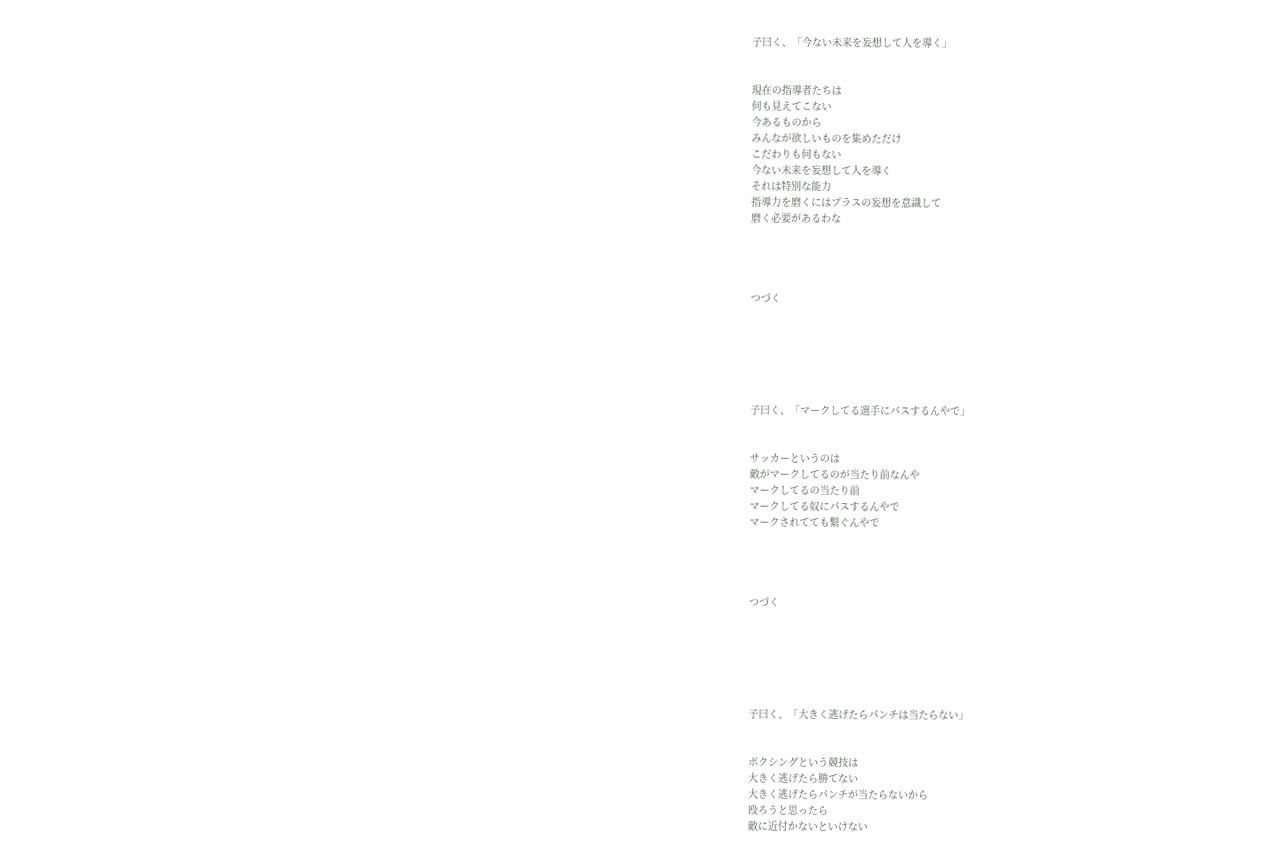子曰く、「今ない未来を妄想して人を導く」


現在の指導者たちは
何も見えてこない
今あるものから
みんなが欲しいものを集めただけ
こだわりも何もない
今ない未来を妄想して人を導く
それは特別な能力
指導力を磨くにはプラスの妄想を意識して
磨く必要があるわな




つづく






子曰く、「マークしてる選手にパスするんやで」


サッカーというのは
敵がマークしてるのが当たり前なんや
マークしてるの当たり前
マークしてる奴にパスするんやで
マークされてても繋ぐんやで




つづく






子曰く、「大きく逃げたらパンチは当たらない」


ボクシングという競技は
大きく逃げたら勝てない
大きく逃げたらパンチが当たらないから
殴ろうと思ったら
敵に近付かないといけない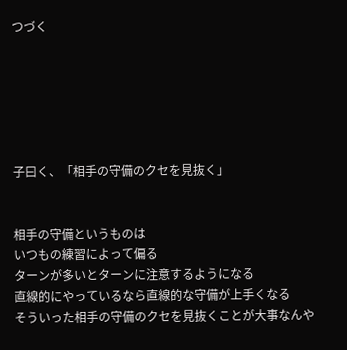つづく






子曰く、「相手の守備のクセを見抜く」


相手の守備というものは
いつもの練習によって偏る
ターンが多いとターンに注意するようになる
直線的にやっているなら直線的な守備が上手くなる
そういった相手の守備のクセを見抜くことが大事なんや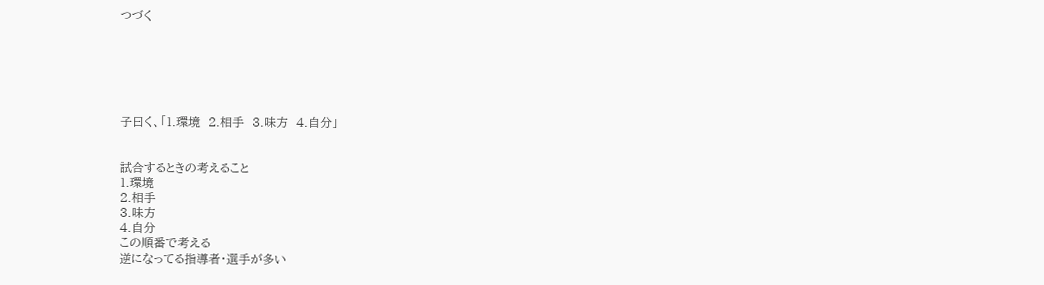つづく






子曰く、「1.環境  2.相手  3.味方  4.自分」


試合するときの考えること
1.環境
2.相手
3.味方
4.自分
この順番で考える
逆になってる指導者・選手が多い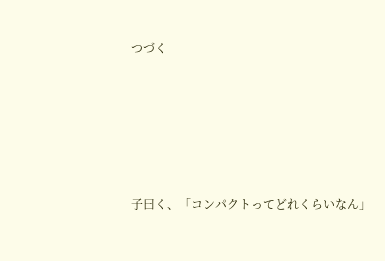つづく






子曰く、「コンパクトってどれくらいなん」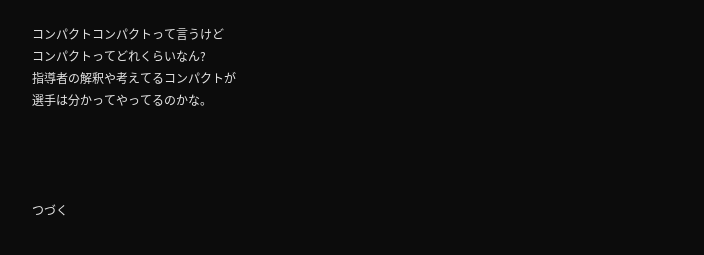コンパクトコンパクトって言うけど
コンパクトってどれくらいなん?
指導者の解釈や考えてるコンパクトが
選手は分かってやってるのかな。




つづく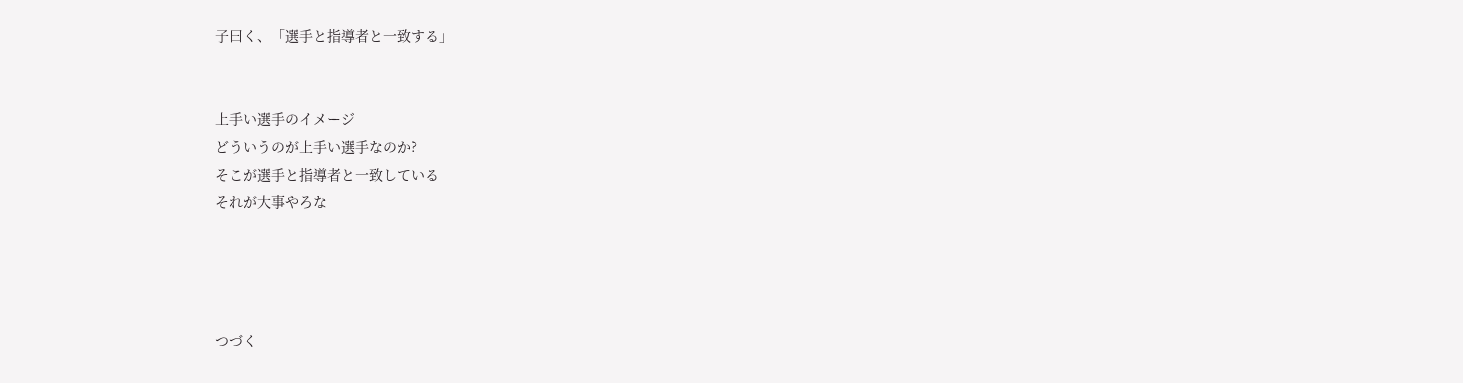子曰く、「選手と指導者と一致する」


上手い選手のイメージ
どういうのが上手い選手なのか?
そこが選手と指導者と一致している
それが大事やろな




つづく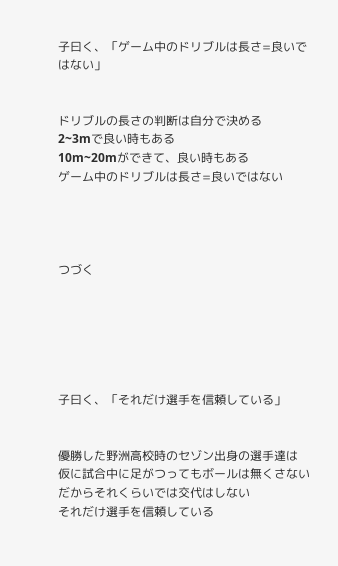子曰く、「ゲーム中のドリブルは長さ=良いではない」


ドリブルの長さの判断は自分で決める
2~3mで良い時もある
10m~20mができて、良い時もある
ゲーム中のドリブルは長さ=良いではない




つづく






子曰く、「それだけ選手を信頼している」


優勝した野洲高校時のセゾン出身の選手達は
仮に試合中に足がつってもボールは無くさない
だからそれくらいでは交代はしない
それだけ選手を信頼している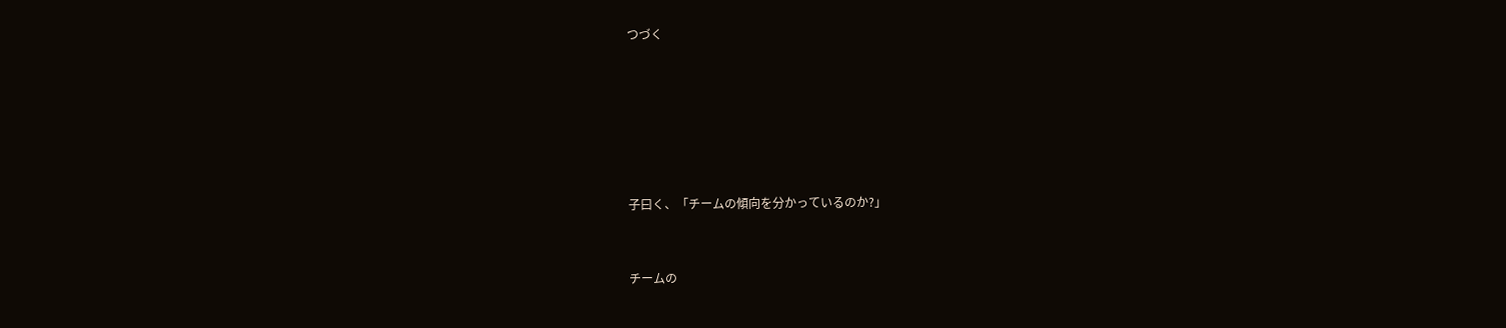つづく






子曰く、「チームの傾向を分かっているのか?」


チームの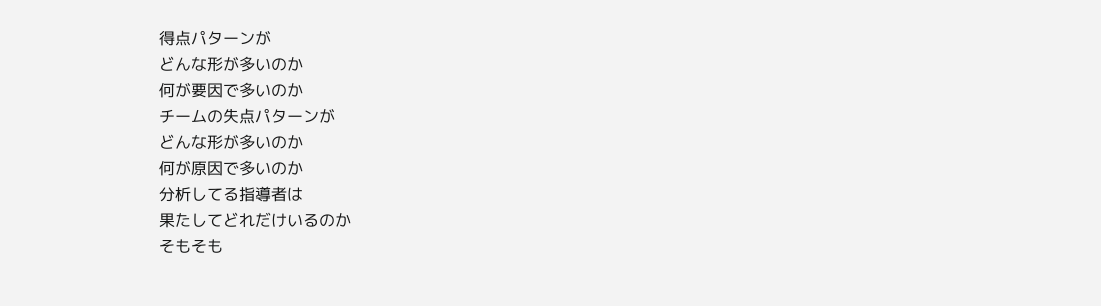得点パターンが
どんな形が多いのか
何が要因で多いのか
チームの失点パターンが
どんな形が多いのか
何が原因で多いのか
分析してる指導者は
果たしてどれだけいるのか
そもそも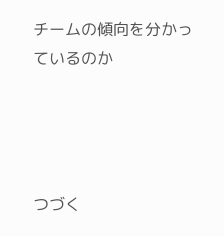チームの傾向を分かっているのか




つづく